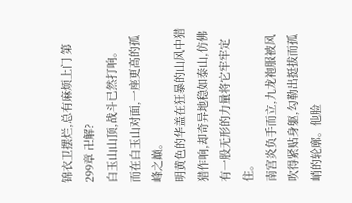锦衣卫摆烂,总有麻烦上门 第299章 卍解?
白玉山山顶,战斗已然打响。
而在白玉山对面,一座更高的孤峰之巅。
明黄色的华盖在狂暴的山风中猎猎作响,却奇异地稳如泰山,仿佛有一股无形的力量将它牢牢定住。
南宫炎负手而立,九龙袍服被风吹得紧贴身躯,勾勒出挺拔而孤峭的轮廓。他脸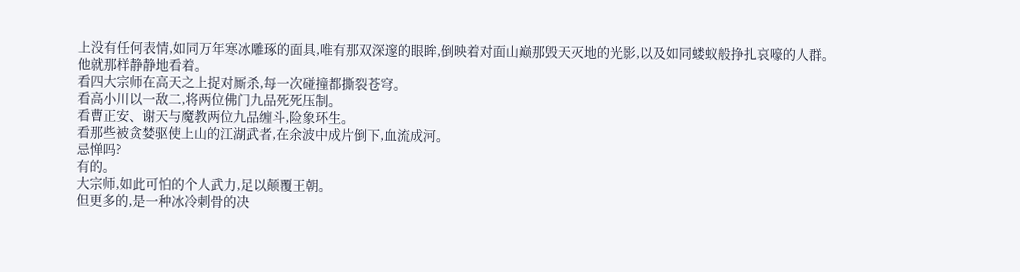上没有任何表情,如同万年寒冰雕琢的面具,唯有那双深邃的眼眸,倒映着对面山巅那毁天灭地的光影,以及如同蝼蚁般挣扎哀嚎的人群。
他就那样静静地看着。
看四大宗师在高天之上捉对厮杀,每一次碰撞都撕裂苍穹。
看高小川以一敌二,将两位佛门九品死死压制。
看曹正安、谢天与魔教两位九品缠斗,险象环生。
看那些被贪婪驱使上山的江湖武者,在余波中成片倒下,血流成河。
忌惮吗?
有的。
大宗师,如此可怕的个人武力,足以颠覆王朝。
但更多的,是一种冰冷刺骨的决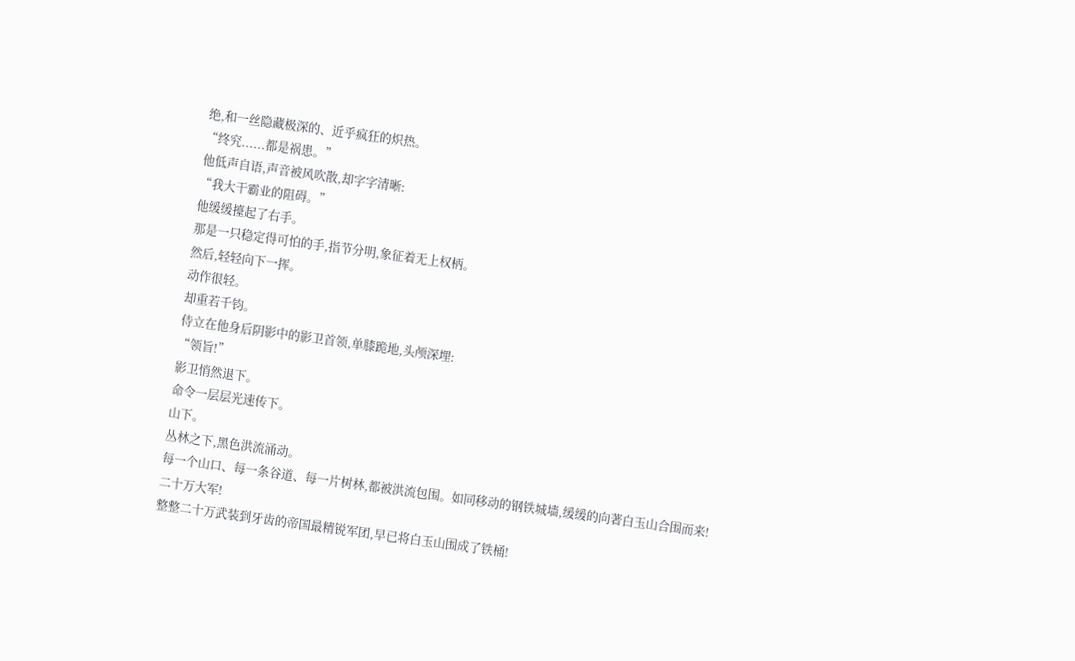绝,和一丝隐藏极深的、近乎疯狂的炽热。
“终究......都是祸患。”
他低声自语,声音被风吹散,却字字清晰:
“我大干霸业的阻碍。”
他缓缓擡起了右手。
那是一只稳定得可怕的手,指节分明,象征着无上权柄。
然后,轻轻向下一挥。
动作很轻。
却重若千钧。
侍立在他身后阴影中的影卫首领,单膝跪地,头颅深埋:
“领旨!”
影卫悄然退下。
命令一层层光速传下。
山下。
丛林之下,黑色洪流涌动。
每一个山口、每一条谷道、每一片树林,都被洪流包围。如同移动的钢铁城墙,缓缓的向著白玉山合围而来!
二十万大军!
整整二十万武装到牙齿的帝国最精锐军团,早已将白玉山围成了铁桶!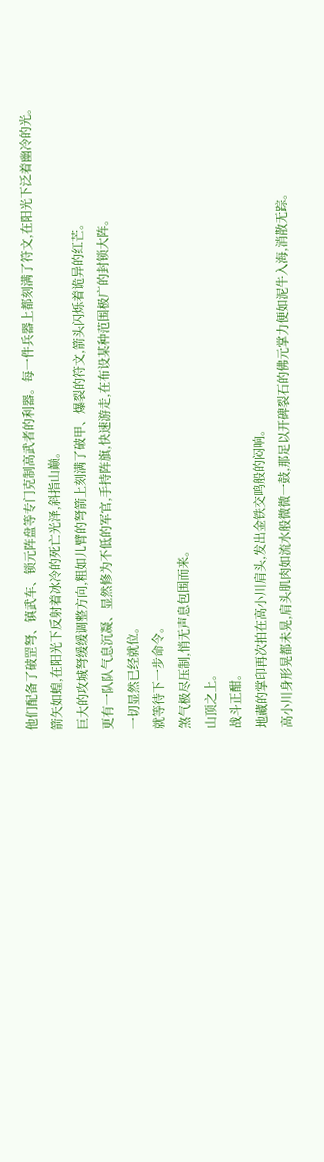他们配备了破罡弩、镇武车、锁元阵盘等专门克制高武者的利器。每一件兵器上都刻满了符文,在阳光下泛着幽冷的光。
箭矢如蝗,在阳光下反射着冰冷的死亡光泽,斜指山巅。
巨大的攻城弩缓缓调整方向,粗如儿臂的弩箭上刻满了破甲、爆裂的符文,箭头闪烁着诡异的红芒。
更有一队队气息沉凝、显然修为不低的军官,手持阵旗,快速游走,在布设某种范围极广的封锁大阵。
一切显然已经就位。
就等待下一步命令。
煞气极尽压制,悄无声息包围而来。
山顶之上。
战斗正酣。
地藏的掌印再次拍在高小川肩头,发出金铁交鸣般的闷响。
高小川身形晃都未晃,肩头肌肉如流水般微微一鼓,那足以开碑裂石的佛元掌力便如泥牛入海,消散无踪。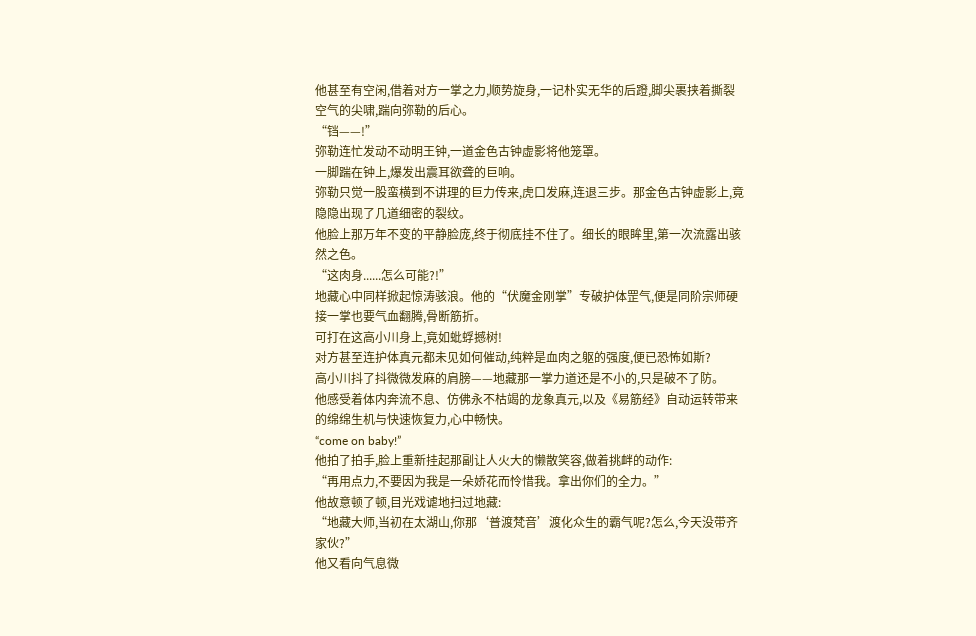他甚至有空闲,借着对方一掌之力,顺势旋身,一记朴实无华的后蹬,脚尖裹挟着撕裂空气的尖啸,踹向弥勒的后心。
“铛——!”
弥勒连忙发动不动明王钟,一道金色古钟虚影将他笼罩。
一脚踹在钟上,爆发出震耳欲聋的巨响。
弥勒只觉一股蛮横到不讲理的巨力传来,虎口发麻,连退三步。那金色古钟虚影上,竟隐隐出现了几道细密的裂纹。
他脸上那万年不变的平静脸庞,终于彻底挂不住了。细长的眼眸里,第一次流露出骇然之色。
“这肉身......怎么可能?!”
地藏心中同样掀起惊涛骇浪。他的“伏魔金刚掌”专破护体罡气,便是同阶宗师硬接一掌也要气血翻腾,骨断筋折。
可打在这高小川身上,竟如蚍蜉撼树!
对方甚至连护体真元都未见如何催动,纯粹是血肉之躯的强度,便已恐怖如斯?
高小川抖了抖微微发麻的肩膀——地藏那一掌力道还是不小的,只是破不了防。
他感受着体内奔流不息、仿佛永不枯竭的龙象真元,以及《易筋经》自动运转带来的绵绵生机与快速恢复力,心中畅快。
“come on baby!”
他拍了拍手,脸上重新挂起那副让人火大的懒散笑容,做着挑衅的动作:
“再用点力,不要因为我是一朵娇花而怜惜我。拿出你们的全力。”
他故意顿了顿,目光戏谑地扫过地藏:
“地藏大师,当初在太湖山,你那‘普渡梵音’渡化众生的霸气呢?怎么,今天没带齐家伙?”
他又看向气息微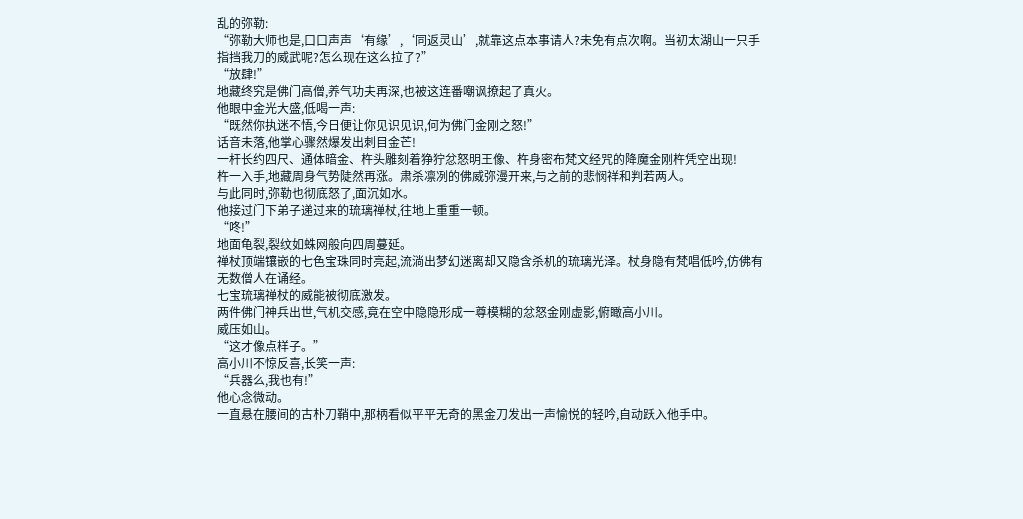乱的弥勒:
“弥勒大师也是,口口声声‘有缘’,‘同返灵山’,就靠这点本事请人?未免有点次啊。当初太湖山一只手指挡我刀的威武呢?怎么现在这么拉了?”
“放肆!”
地藏终究是佛门高僧,养气功夫再深,也被这连番嘲讽撩起了真火。
他眼中金光大盛,低喝一声:
“既然你执迷不悟,今日便让你见识见识,何为佛门金刚之怒!”
话音未落,他掌心骤然爆发出刺目金芒!
一杆长约四尺、通体暗金、杵头雕刻着狰狞忿怒明王像、杵身密布梵文经咒的降魔金刚杵凭空出现!
杵一入手,地藏周身气势陡然再涨。肃杀凛冽的佛威弥漫开来,与之前的悲悯祥和判若两人。
与此同时,弥勒也彻底怒了,面沉如水。
他接过门下弟子递过来的琉璃禅杖,往地上重重一顿。
“咚!”
地面龟裂,裂纹如蛛网般向四周蔓延。
禅杖顶端镶嵌的七色宝珠同时亮起,流淌出梦幻迷离却又隐含杀机的琉璃光泽。杖身隐有梵唱低吟,仿佛有无数僧人在诵经。
七宝琉璃禅杖的威能被彻底激发。
两件佛门神兵出世,气机交感,竟在空中隐隐形成一尊模糊的忿怒金刚虚影,俯瞰高小川。
威压如山。
“这才像点样子。”
高小川不惊反喜,长笑一声:
“兵器么,我也有!”
他心念微动。
一直悬在腰间的古朴刀鞘中,那柄看似平平无奇的黑金刀发出一声愉悦的轻吟,自动跃入他手中。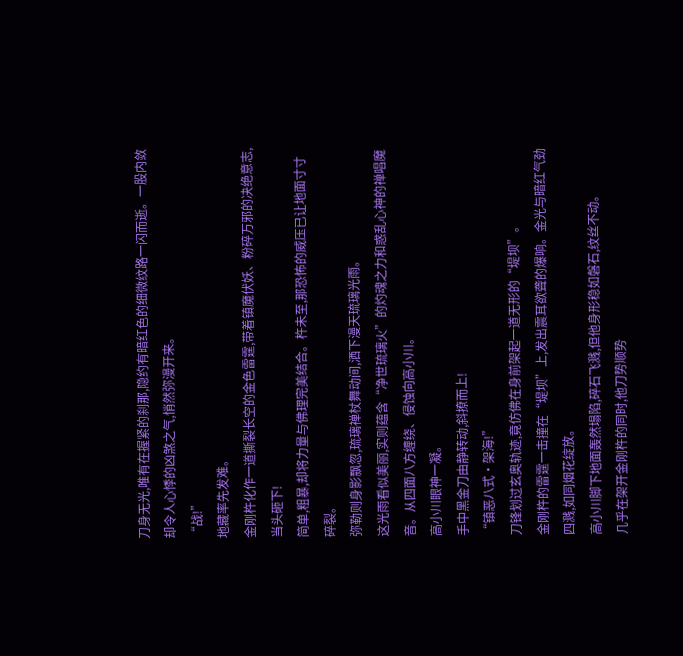刀身无光,唯有在握紧的刹那,隐约有暗红色的细微纹路一闪而逝。一股内敛却令人心悸的凶煞之气,悄然弥漫开来。
“战!”
地藏率先发难。
金刚杵化作一道撕裂长空的金色雷霆,带着镇魔伏妖、粉碎万邪的决绝意志,当头砸下!
简单,粗暴,却将力量与佛理完美结合。杵未至,那恐怖的威压已让地面寸寸碎裂。
弥勒则身影飘忽,琉璃禅杖舞动间,洒下漫天琉璃光雨。
这光雨看似美丽,实则蕴含“净世琉璃火”的灼魂之力和惑乱心神的禅唱魔音。从四面八方缠绕、侵蚀向高小川。
高小川眼神一凝。
手中黑金刀由静转动,斜撩而上!
“镇恶八式·架海!”
刀锋划过玄奥轨迹,竟仿佛在身前架起一道无形的“堤坝”。
金刚杵的雷霆一击撞在“堤坝”上,发出震耳欲聋的爆响。金光与暗红气劲四溅,如同烟花绽放。
高小川脚下地面轰然塌陷,碎石飞溅,但他身形稳如磐石,纹丝不动。
几乎在架开金刚杵的同时,他刀势顺势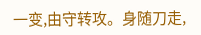一变,由守转攻。身随刀走,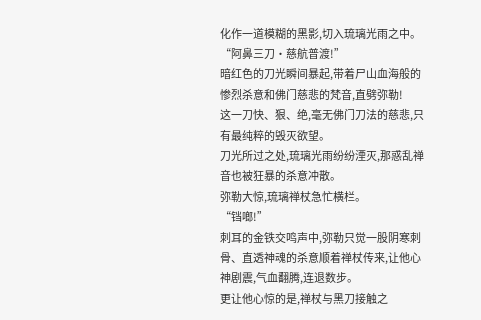化作一道模糊的黑影,切入琉璃光雨之中。
“阿鼻三刀·慈航普渡!”
暗红色的刀光瞬间暴起,带着尸山血海般的惨烈杀意和佛门慈悲的梵音,直劈弥勒!
这一刀快、狠、绝,毫无佛门刀法的慈悲,只有最纯粹的毁灭欲望。
刀光所过之处,琉璃光雨纷纷湮灭,那惑乱禅音也被狂暴的杀意冲散。
弥勒大惊,琉璃禅杖急忙横栏。
“铛啷!”
刺耳的金铁交鸣声中,弥勒只觉一股阴寒刺骨、直透神魂的杀意顺着禅杖传来,让他心神剧震,气血翻腾,连退数步。
更让他心惊的是,禅杖与黑刀接触之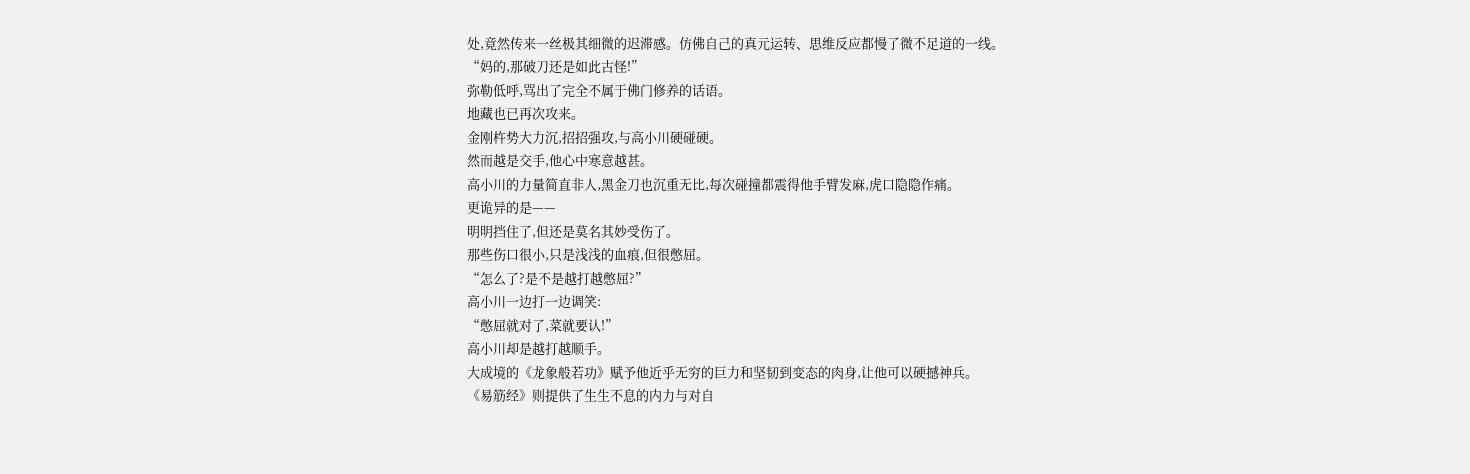处,竟然传来一丝极其细微的迟滞感。仿佛自己的真元运转、思维反应都慢了微不足道的一线。
“妈的,那破刀还是如此古怪!”
弥勒低呼,骂出了完全不属于佛门修养的话语。
地藏也已再次攻来。
金刚杵势大力沉,招招强攻,与高小川硬碰硬。
然而越是交手,他心中寒意越甚。
高小川的力量简直非人,黑金刀也沉重无比,每次碰撞都震得他手臂发麻,虎口隐隐作痛。
更诡异的是——
明明挡住了,但还是莫名其妙受伤了。
那些伤口很小,只是浅浅的血痕,但很憋屈。
“怎么了?是不是越打越憋屈?”
高小川一边打一边调笑:
“憋屈就对了,菜就要认!”
高小川却是越打越顺手。
大成境的《龙象般若功》赋予他近乎无穷的巨力和坚韧到变态的肉身,让他可以硬撼神兵。
《易筋经》则提供了生生不息的内力与对自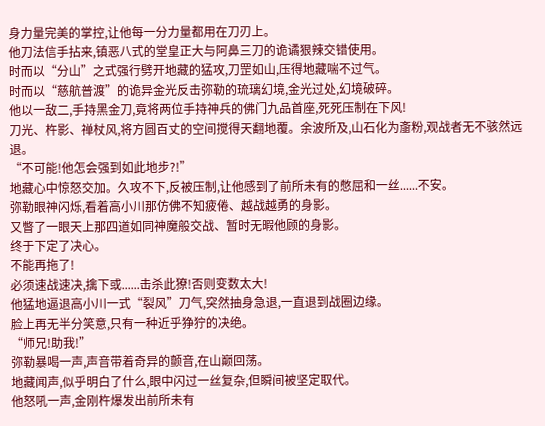身力量完美的掌控,让他每一分力量都用在刀刃上。
他刀法信手拈来,镇恶八式的堂皇正大与阿鼻三刀的诡谲狠辣交错使用。
时而以“分山”之式强行劈开地藏的猛攻,刀罡如山,压得地藏喘不过气。
时而以“慈航普渡”的诡异金光反击弥勒的琉璃幻境,金光过处,幻境破碎。
他以一敌二,手持黑金刀,竟将两位手持神兵的佛门九品首座,死死压制在下风!
刀光、杵影、禅杖风,将方圆百丈的空间搅得天翻地覆。余波所及,山石化为齑粉,观战者无不骇然远退。
“不可能!他怎会强到如此地步?!”
地藏心中惊怒交加。久攻不下,反被压制,让他感到了前所未有的憋屈和一丝......不安。
弥勒眼神闪烁,看着高小川那仿佛不知疲倦、越战越勇的身影。
又瞥了一眼天上那四道如同神魔般交战、暂时无暇他顾的身影。
终于下定了决心。
不能再拖了!
必须速战速决,擒下或......击杀此獠!否则变数太大!
他猛地逼退高小川一式“裂风”刀气,突然抽身急退,一直退到战圈边缘。
脸上再无半分笑意,只有一种近乎狰狞的决绝。
“师兄!助我!”
弥勒暴喝一声,声音带着奇异的颤音,在山巅回荡。
地藏闻声,似乎明白了什么,眼中闪过一丝复杂,但瞬间被坚定取代。
他怒吼一声,金刚杵爆发出前所未有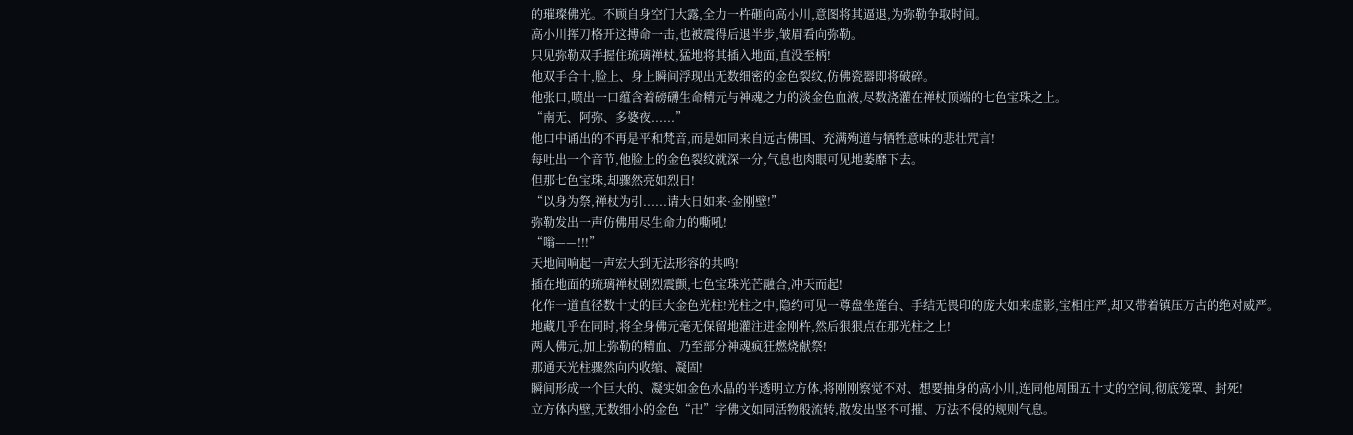的璀璨佛光。不顾自身空门大露,全力一杵砸向高小川,意图将其逼退,为弥勒争取时间。
高小川挥刀格开这搏命一击,也被震得后退半步,皱眉看向弥勒。
只见弥勒双手握住琉璃禅杖,猛地将其插入地面,直没至柄!
他双手合十,脸上、身上瞬间浮现出无数细密的金色裂纹,仿佛瓷器即将破碎。
他张口,喷出一口蕴含着磅礴生命精元与神魂之力的淡金色血液,尽数浇灌在禅杖顶端的七色宝珠之上。
“南无、阿弥、多婆夜......”
他口中诵出的不再是平和梵音,而是如同来自远古佛国、充满殉道与牺牲意味的悲壮咒言!
每吐出一个音节,他脸上的金色裂纹就深一分,气息也肉眼可见地萎靡下去。
但那七色宝珠,却骤然亮如烈日!
“以身为祭,禅杖为引......请大日如来·金刚壁!”
弥勒发出一声仿佛用尽生命力的嘶吼!
“嗡——!!!”
天地间响起一声宏大到无法形容的共鸣!
插在地面的琉璃禅杖剧烈震颤,七色宝珠光芒融合,冲天而起!
化作一道直径数十丈的巨大金色光柱!光柱之中,隐约可见一尊盘坐莲台、手结无畏印的庞大如来虚影,宝相庄严,却又带着镇压万古的绝对威严。
地藏几乎在同时,将全身佛元毫无保留地灌注进金刚杵,然后狠狠点在那光柱之上!
两人佛元,加上弥勒的精血、乃至部分神魂疯狂燃烧献祭!
那通天光柱骤然向内收缩、凝固!
瞬间形成一个巨大的、凝实如金色水晶的半透明立方体,将刚刚察觉不对、想要抽身的高小川,连同他周围五十丈的空间,彻底笼罩、封死!
立方体内壁,无数细小的金色“卍”字佛文如同活物般流转,散发出坚不可摧、万法不侵的规则气息。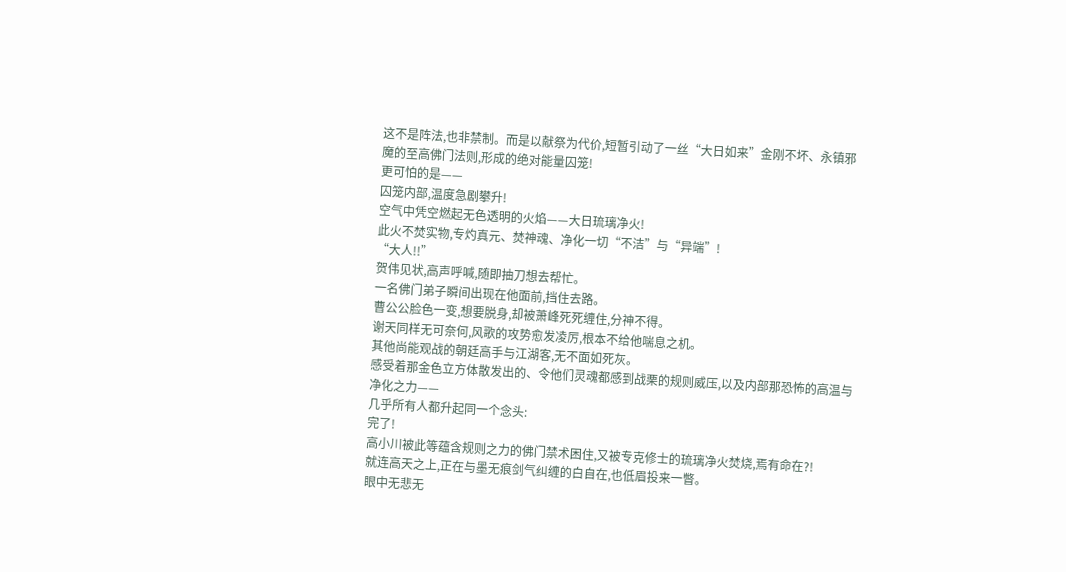这不是阵法,也非禁制。而是以献祭为代价,短暂引动了一丝“大日如来”金刚不坏、永镇邪魔的至高佛门法则,形成的绝对能量囚笼!
更可怕的是——
囚笼内部,温度急剧攀升!
空气中凭空燃起无色透明的火焰——大日琉璃净火!
此火不焚实物,专灼真元、焚神魂、净化一切“不洁”与“异端”!
“大人!!”
贺伟见状,高声呼喊,随即抽刀想去帮忙。
一名佛门弟子瞬间出现在他面前,挡住去路。
曹公公脸色一变,想要脱身,却被萧峰死死缠住,分神不得。
谢天同样无可奈何,风歌的攻势愈发凌厉,根本不给他喘息之机。
其他尚能观战的朝廷高手与江湖客,无不面如死灰。
感受着那金色立方体散发出的、令他们灵魂都感到战栗的规则威压,以及内部那恐怖的高温与净化之力——
几乎所有人都升起同一个念头:
完了!
高小川被此等蕴含规则之力的佛门禁术困住,又被专克修士的琉璃净火焚烧,焉有命在?!
就连高天之上,正在与墨无痕剑气纠缠的白自在,也低眉投来一瞥。
眼中无悲无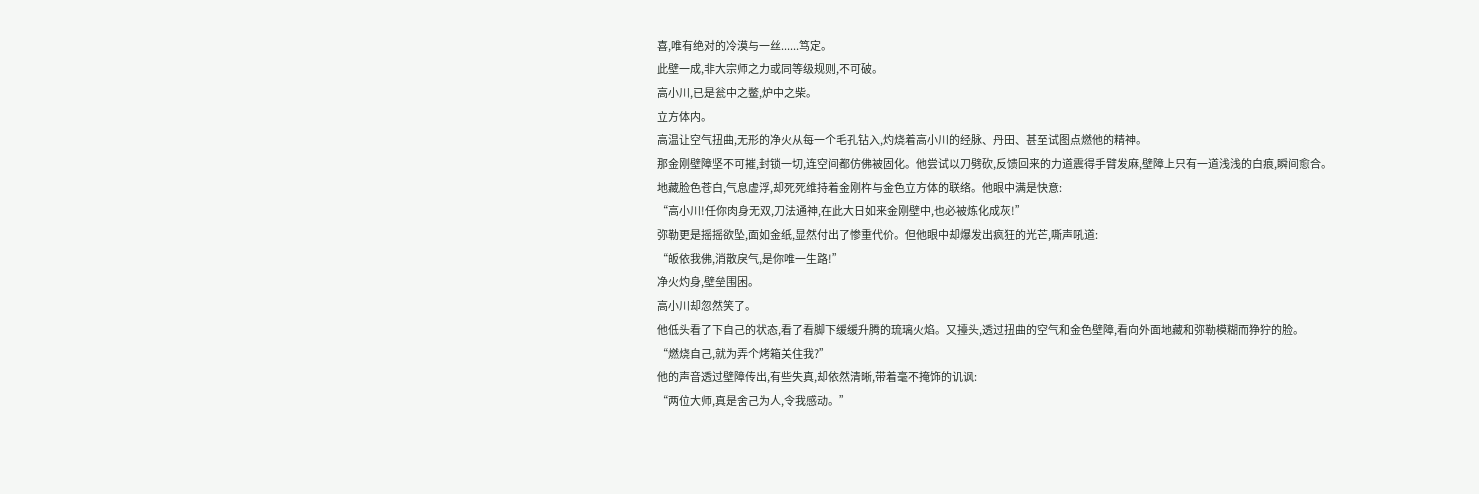喜,唯有绝对的冷漠与一丝......笃定。
此壁一成,非大宗师之力或同等级规则,不可破。
高小川,已是瓮中之鳖,炉中之柴。
立方体内。
高温让空气扭曲,无形的净火从每一个毛孔钻入,灼烧着高小川的经脉、丹田、甚至试图点燃他的精神。
那金刚壁障坚不可摧,封锁一切,连空间都仿佛被固化。他尝试以刀劈砍,反馈回来的力道震得手臂发麻,壁障上只有一道浅浅的白痕,瞬间愈合。
地藏脸色苍白,气息虚浮,却死死维持着金刚杵与金色立方体的联络。他眼中满是快意:
“高小川!任你肉身无双,刀法通神,在此大日如来金刚壁中,也必被炼化成灰!”
弥勒更是摇摇欲坠,面如金纸,显然付出了惨重代价。但他眼中却爆发出疯狂的光芒,嘶声吼道:
“皈依我佛,消散戾气,是你唯一生路!”
净火灼身,壁垒围困。
高小川却忽然笑了。
他低头看了下自己的状态,看了看脚下缓缓升腾的琉璃火焰。又擡头,透过扭曲的空气和金色壁障,看向外面地藏和弥勒模糊而狰狞的脸。
“燃烧自己,就为弄个烤箱关住我?”
他的声音透过壁障传出,有些失真,却依然清晰,带着毫不掩饰的讥讽:
“两位大师,真是舍己为人,令我感动。”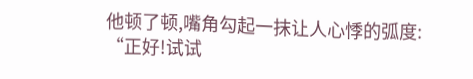他顿了顿,嘴角勾起一抹让人心悸的弧度:
“正好!试试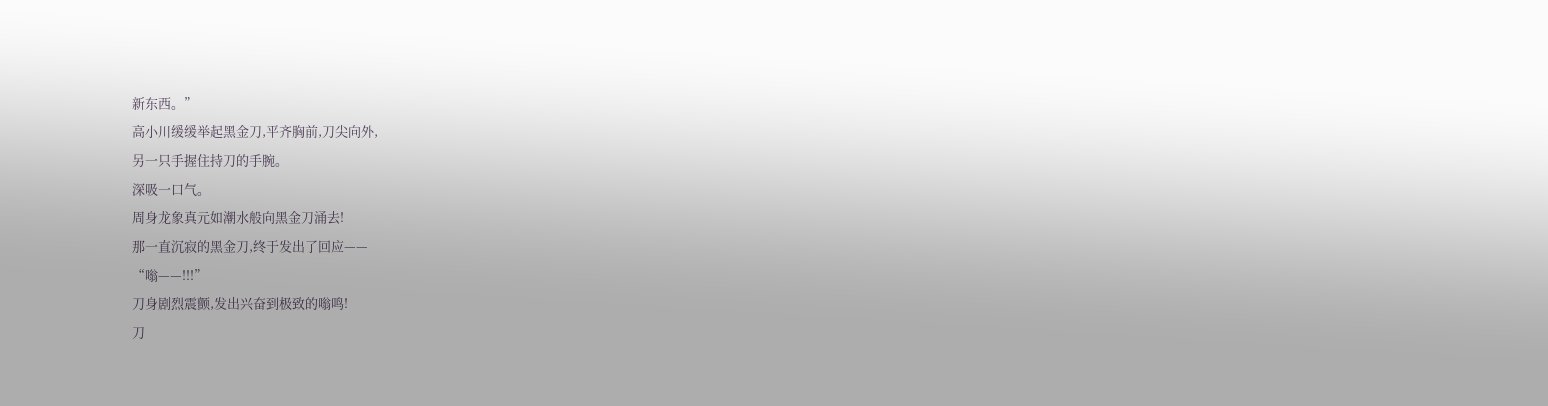新东西。”
高小川缓缓举起黑金刀,平齐胸前,刀尖向外,
另一只手握住持刀的手腕。
深吸一口气。
周身龙象真元如潮水般向黑金刀涌去!
那一直沉寂的黑金刀,终于发出了回应——
“嗡——!!!”
刀身剧烈震颤,发出兴奋到极致的嗡鸣!
刀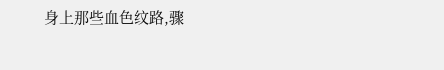身上那些血色纹路,骤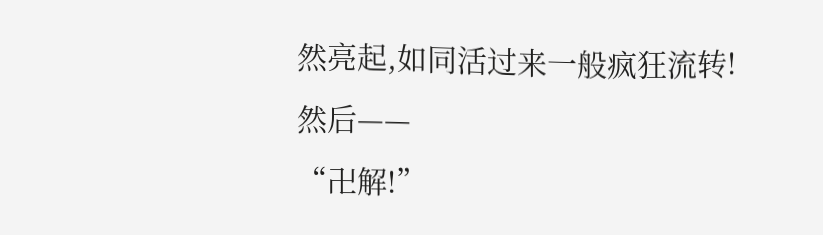然亮起,如同活过来一般疯狂流转!
然后——
“卍解!”